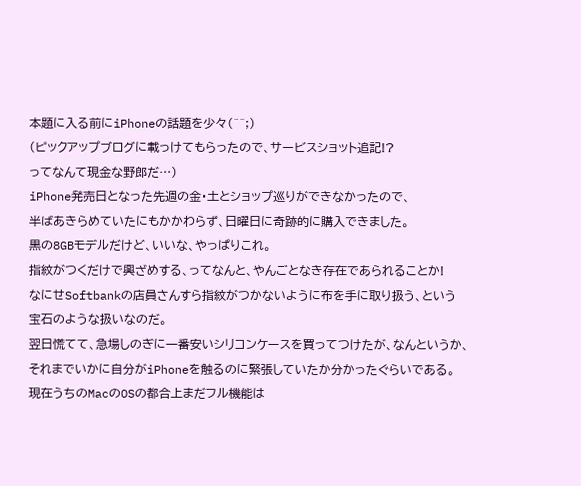本題に入る前にiPhoneの話題を少々(^^;)
(ピックアップブログに載っけてもらったので、サービスショット追記!?
ってなんて現金な野郎だ…)
iPhone発売日となった先週の金・土とショップ巡りができなかったので、
半ばあきらめていたにもかかわらず、日曜日に奇跡的に購入できました。
黒の8GBモデルだけど、いいな、やっぱりこれ。
指紋がつくだけで興ざめする、ってなんと、やんごとなき存在であられることか!
なにせSoftbankの店員さんすら指紋がつかないように布を手に取り扱う、という
宝石のような扱いなのだ。
翌日慌てて、急場しのぎに一番安いシリコンケースを買ってつけたが、なんというか、
それまでいかに自分がiPhoneを触るのに緊張していたか分かったぐらいである。
現在うちのMacのOSの都合上まだフル機能は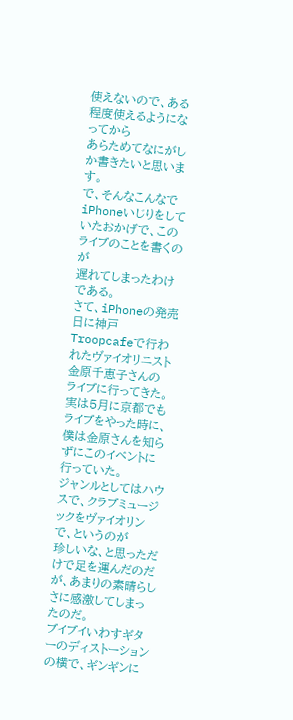使えないので、ある程度使えるようになってから
あらためてなにがしか書きたいと思います。
で、そんなこんなでiPhoneいじりをしていたおかげで、このライブのことを書くのが
遅れてしまったわけである。
さて、iPhoneの発売日に神戸Troopcafeで行われたヴァイオリニスト金原千恵子さんの
ライブに行ってきた。
実は5月に京都でもライブをやった時に、僕は金原さんを知らずにこのイベントに行っていた。
ジャンルとしてはハウスで、クラブミュージックをヴァイオリンで、というのが
珍しいな、と思っただけで足を運んだのだが、あまりの素晴らしさに感激してしまったのだ。
ブイブイいわすギターのディストーションの横で、ギンギンに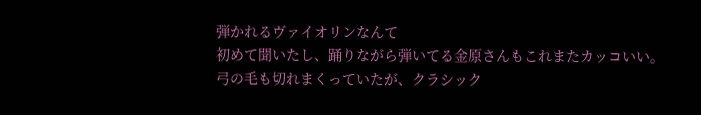弾かれるヴァイオリンなんて
初めて聞いたし、踊りながら弾いてる金原さんもこれまたカッコいい。
弓の毛も切れまくっていたが、クラシック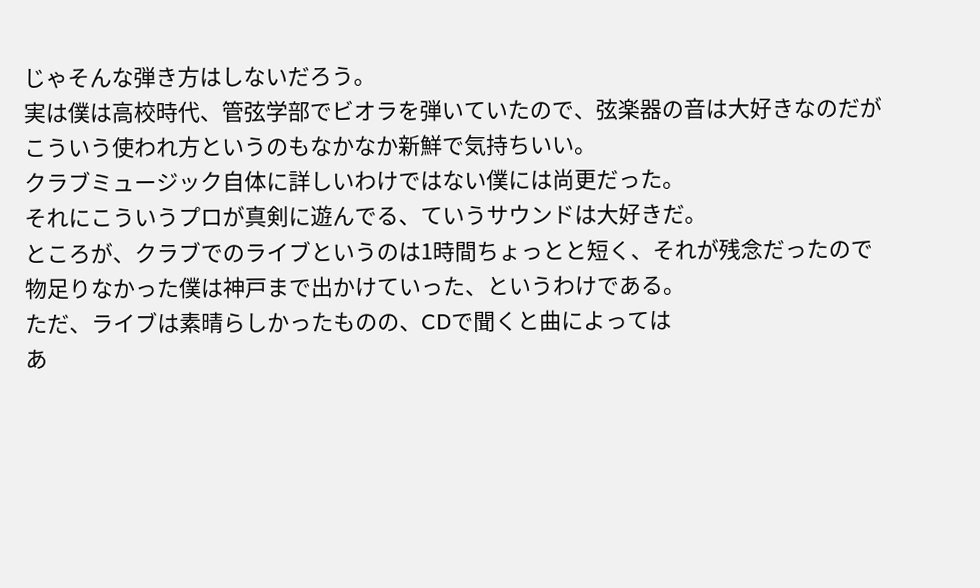じゃそんな弾き方はしないだろう。
実は僕は高校時代、管弦学部でビオラを弾いていたので、弦楽器の音は大好きなのだが
こういう使われ方というのもなかなか新鮮で気持ちいい。
クラブミュージック自体に詳しいわけではない僕には尚更だった。
それにこういうプロが真剣に遊んでる、ていうサウンドは大好きだ。
ところが、クラブでのライブというのは1時間ちょっとと短く、それが残念だったので
物足りなかった僕は神戸まで出かけていった、というわけである。
ただ、ライブは素晴らしかったものの、CDで聞くと曲によっては
あ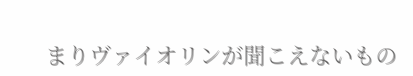まりヴァイオリンが聞こえないもの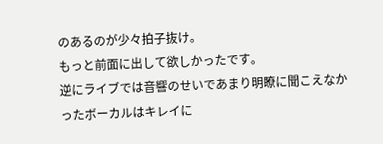のあるのが少々拍子抜け。
もっと前面に出して欲しかったです。
逆にライブでは音響のせいであまり明瞭に聞こえなかったボーカルはキレイに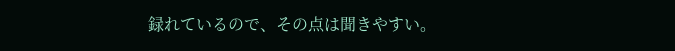録れているので、その点は聞きやすい。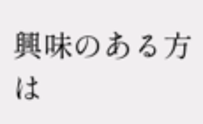興味のある方は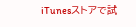iTunesストアで試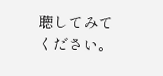聴してみてください。